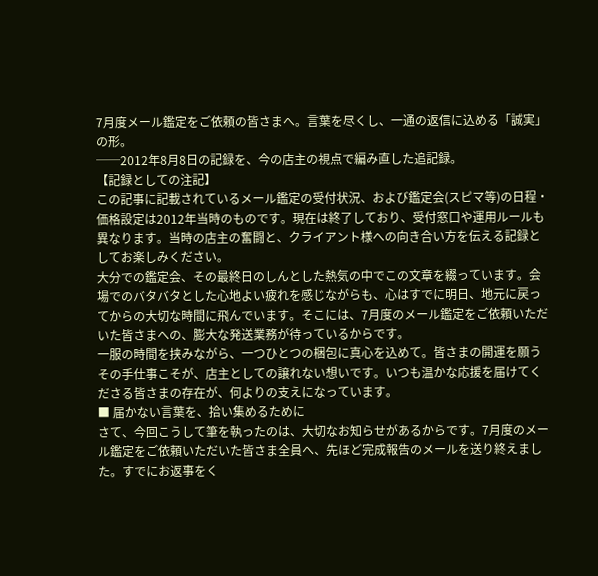7月度メール鑑定をご依頼の皆さまへ。言葉を尽くし、一通の返信に込める「誠実」の形。
──2012年8月8日の記録を、今の店主の視点で編み直した追記録。
【記録としての注記】
この記事に記載されているメール鑑定の受付状況、および鑑定会(スピマ等)の日程・価格設定は2012年当時のものです。現在は終了しており、受付窓口や運用ルールも異なります。当時の店主の奮闘と、クライアント様への向き合い方を伝える記録としてお楽しみください。
大分での鑑定会、その最終日のしんとした熱気の中でこの文章を綴っています。会場でのバタバタとした心地よい疲れを感じながらも、心はすでに明日、地元に戻ってからの大切な時間に飛んでいます。そこには、7月度のメール鑑定をご依頼いただいた皆さまへの、膨大な発送業務が待っているからです。
一服の時間を挟みながら、一つひとつの梱包に真心を込めて。皆さまの開運を願うその手仕事こそが、店主としての譲れない想いです。いつも温かな応援を届けてくださる皆さまの存在が、何よりの支えになっています。
■ 届かない言葉を、拾い集めるために
さて、今回こうして筆を執ったのは、大切なお知らせがあるからです。7月度のメール鑑定をご依頼いただいた皆さま全員へ、先ほど完成報告のメールを送り終えました。すでにお返事をく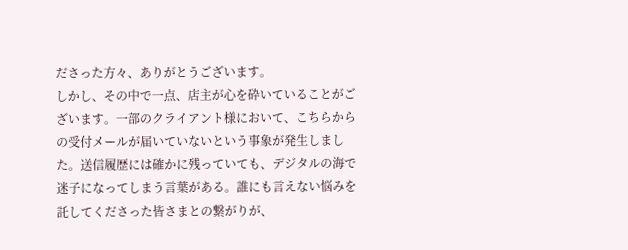ださった方々、ありがとうございます。
しかし、その中で一点、店主が心を砕いていることがございます。一部のクライアント様において、こちらからの受付メールが届いていないという事象が発生しました。送信履歴には確かに残っていても、デジタルの海で迷子になってしまう言葉がある。誰にも言えない悩みを託してくださった皆さまとの繋がりが、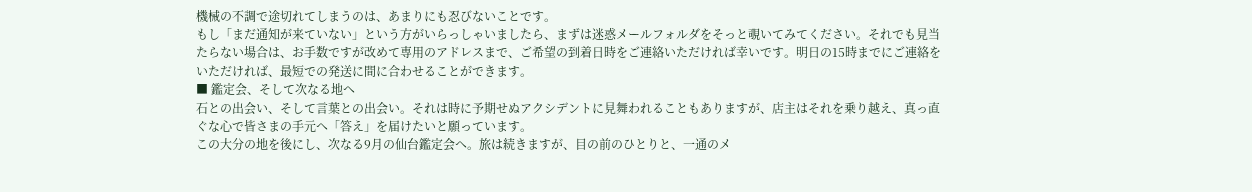機械の不調で途切れてしまうのは、あまりにも忍びないことです。
もし「まだ通知が来ていない」という方がいらっしゃいましたら、まずは迷惑メールフォルダをそっと覗いてみてください。それでも見当たらない場合は、お手数ですが改めて専用のアドレスまで、ご希望の到着日時をご連絡いただければ幸いです。明日の15時までにご連絡をいただければ、最短での発送に間に合わせることができます。
■ 鑑定会、そして次なる地へ
石との出会い、そして言葉との出会い。それは時に予期せぬアクシデントに見舞われることもありますが、店主はそれを乗り越え、真っ直ぐな心で皆さまの手元へ「答え」を届けたいと願っています。
この大分の地を後にし、次なる9月の仙台鑑定会へ。旅は続きますが、目の前のひとりと、一通のメ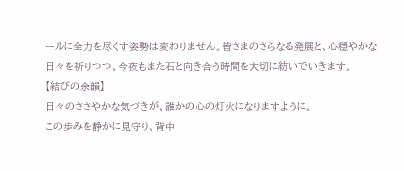ールに全力を尽くす姿勢は変わりません。皆さまのさらなる発展と、心穏やかな日々を祈りつつ、今夜もまた石と向き合う時間を大切に紡いでいきます。
【結びの余韻】
日々のささやかな気づきが、誰かの心の灯火になりますように。
この歩みを静かに見守り、背中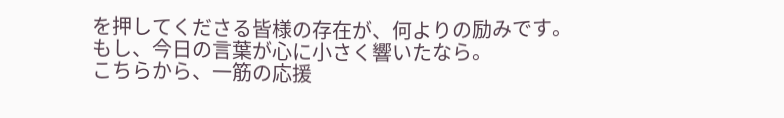を押してくださる皆様の存在が、何よりの励みです。
もし、今日の言葉が心に小さく響いたなら。
こちらから、一筋の応援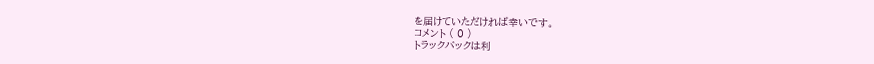を届けていただければ幸いです。
コメント ( 0 )
トラックバックは利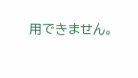用できません。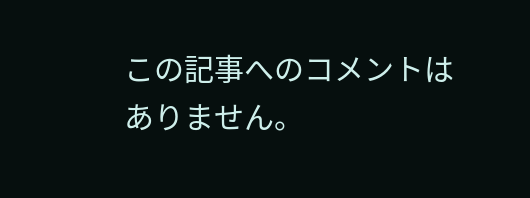この記事へのコメントはありません。